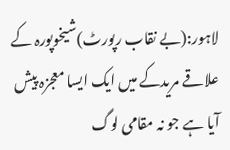لاہور:(بے نقاب رپورٹ)شیخوپورہ کے علاقے مریدکے میں ایک ایسا معجزہ پیش آیا ہے جو نہ مقامی لوگ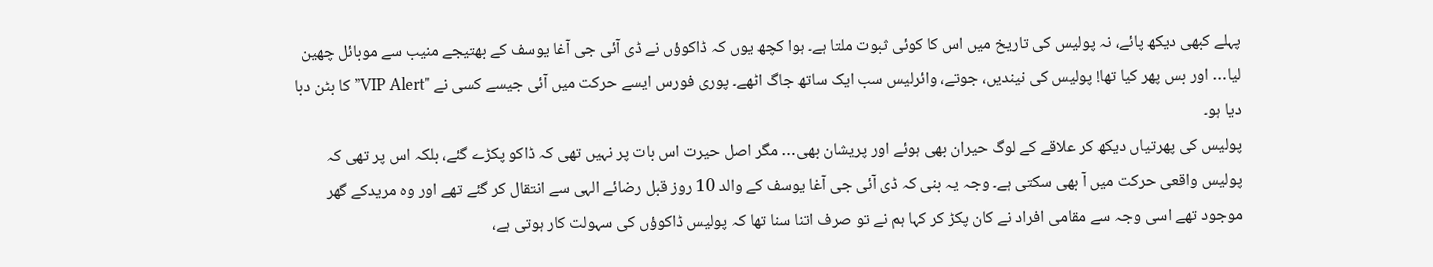پہلے کبھی دیکھ پائے، نہ پولیس کی تاریخ میں اس کا کوئی ثبوت ملتا ہے۔ ہوا کچھ یوں کہ ڈاکوؤں نے ڈی آئی جی آغا یوسف کے بھتیجے منیب سے موبائل چھین لیا… اور بس پھر کیا تھا! پولیس کی نیندیں، جوتے، وائرلیس سب ایک ساتھ جاگ اٹھے۔ پوری فورس ایسے حرکت میں آئی جیسے کسی نے "VIP Alert” کا بٹن دبا دیا ہو۔
پولیس کی پھرتیاں دیکھ کر علاقے کے لوگ حیران بھی ہوئے اور پریشان بھی… مگر اصل حیرت اس بات پر نہیں تھی کہ ڈاکو پکڑے گئے، بلکہ اس پر تھی کہ پولیس واقعی حرکت میں آ بھی سکتی ہے۔ وجہ یہ بنی کہ ڈی آئی جی آغا یوسف کے والد 10 روز قبل رضائے الہی سے انتقال کر گئے تھے اور وہ مریدکے گھر موجود تھے اسی وجہ سے مقامی افراد نے کان پکڑ کر کہا ہم نے تو صرف اتنا سنا تھا کہ پولیس ڈاکوؤں کی سہولت کار ہوتی ہے،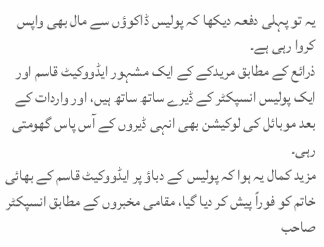یہ تو پہلی دفعہ دیکھا کہ پولیس ڈاکوؤں سے مال بھی واپس کروا رہی ہے۔
ذرائع کے مطابق مریدکے کے ایک مشہور ایڈووکیٹ قاسم اور ایک پولیس انسپکٹر کے ڈیرے ساتھ ساتھ ہیں، اور واردات کے بعد موبائل کی لوکیشن بھی انہی ڈیروں کے آس پاس گھومتی رہی۔
مزید کمال یہ ہوا کہ پولیس کے دباؤ پر ایڈووکیٹ قاسم کے بھائی خاتم کو فوراً پیش کر دیا گیا، مقامی مخبروں کے مطابق انسپکٹر صاحب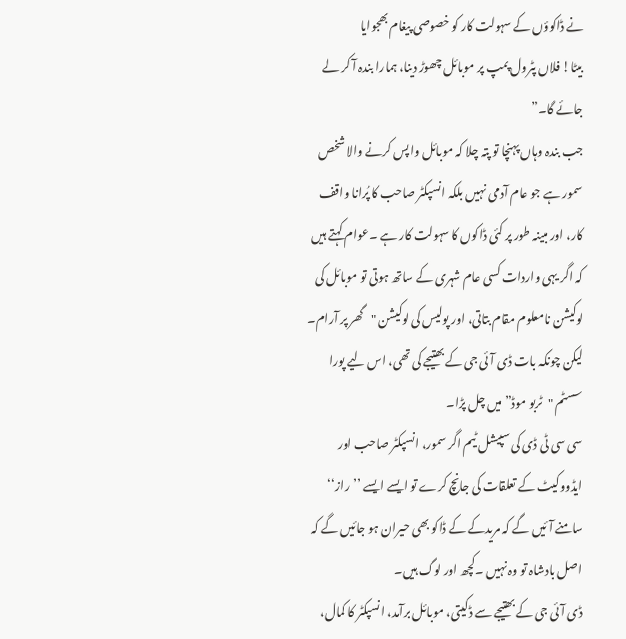نے ڈاکوؤں کے سہولت کار کو خصوصی پیغام بھجوایا
بیٹا! فلاں پٹرول پمپ پر موبائل چھوڑ دینا، ہمارا بندہ آ کر لے جائے گا۔”
جب بندہ وہاں پہنچا تو پتہ چلا کہ موبائل واپس کرنے والا شخص سمور ہے جو عام آدمی نہیں بلکہ انسپکٹر صاحب کا پُرانا واقف کار، اور مبینہ طور پر کئی ڈاکوں کا سہولت کار ہے ۔عوام کہتے ہیں کہ اگر یہی واردات کسی عام شہری کے ساتھ ہوتی تو موبائل کی لوکیشن نامعلوم مقام بتاتی، اور پولیس کی لوکیشن "گھر پر آرام۔ لیکن چونکہ بات ڈی آئی جی کے بھتیجے کی تھی، اس لیے پورا سسٹم "ٹربو موڈ” میں چل پڑا۔
سی سی ٹی ڈی کی سپیشل ٹیم اگر سمور، انسپکٹر صاحب اور ایڈووکیٹ کے تعلقات کی جانچ کرے تو ایسے ایسے ’’راز‘‘ سامنے آئیں گے کہ مریدکے کے ڈاکو بھی حیران ہو جائیں گے کہ اصل بادشاہ تو وہ نہیں ۔کچھ اور لوگ ہیں۔
ڈی آئی جی کے بھتیجے سے ڈکیتی، موبائل برآمد، انسپکٹر کا کمال،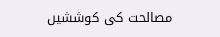مصالحت کی کوششیں